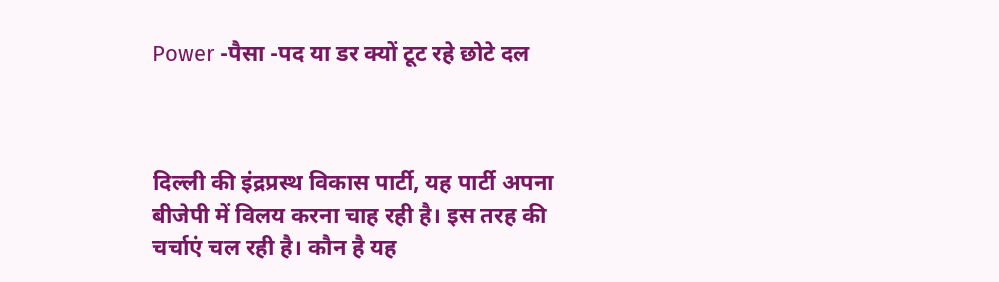Power -पैसा -पद या डर क्यों टूट रहे छोटे दल



दिल्ली की इंद्रप्रस्थ विकास पार्टी, यह पार्टी अपना बीजेपी में विलय करना चाह रही है। इस तरह की चर्चाएं चल रही है। कौन है यह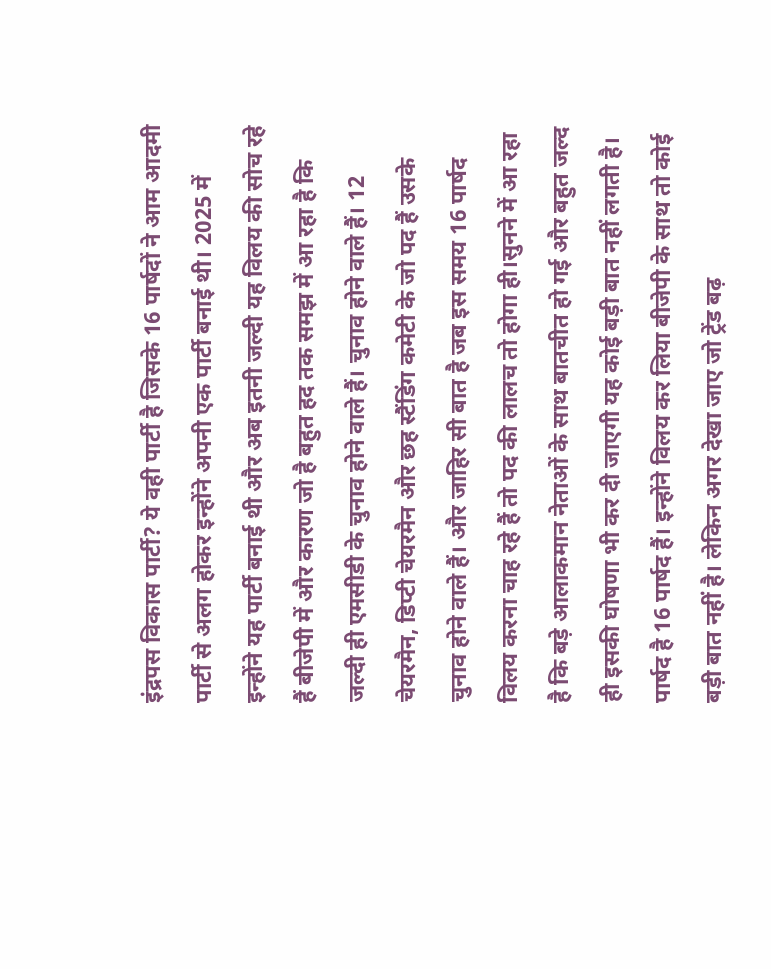इंद्रपस विकास पार्टी? ये वही पार्टी है जिसके 16 पार्षदों ने आम आदमी पार्टी से अलग होकर इन्होंने अपनी एक पार्टी बनाई थी। 2025 में इन्होंने यह पार्टी बनाई थी और अब इतनी जल्दी यह विलय की सोच रहे हैं बीजेपी में और कारण जो है बहुत हद तक समझ में आ रहा है कि जल्दी ही एमसीडी के चुनाव होने वाले हैं। चुनाव होने वाले हैं। 12 चेयरमैन, डिप्टी चेयरमैन और छह स्टैंडिंग कमेटी के जो पद हैं उसके चुनाव होने वाले हैं। और जाहिर सी बात है जब इस समय 16 पार्षद विलय करना चाह रहे हैं तो पद की लालच तो होगा ही।सुनने में आ रहा है कि बड़े आलाकमान नेताओं के साथ बातचीत हो गई और बहुत जल्द ही इसकी घोषणा भी कर दी जाएगी यह कोई बड़ी बात नहीं लगती है। पार्षद है 16 पार्षद हैं। इन्होंने विलय कर लिया बीजेपी के साथ तो कोई बड़ी बात नहीं है। लेकिन अगर देखा जाए जो ट्रेंड बढ़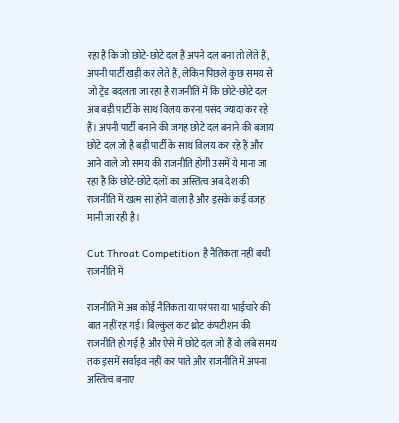रहा है कि जो छोटे-छोटे दल हैं अपने दल बना तो लेते हैं, अपनी पार्टी खड़ी कर लेते हैं, लेकिन पिछले कुछ समय से जो ट्रेंड बदलता जा रहा है राजनीति में कि छोटे-छोटे दल अब बड़ी पार्टी के साथ विलय करना पसंद ज्यादा कर रहे हैं। अपनी पार्टी बनाने की जगह छोटे दल बनाने की बजाय छोटे दल जो है बड़ी पार्टी के साथ विलय कर रहे हैं और आने वाले जो समय की राजनीति होगी उसमें ये माना जा रहा है कि छोटे-छोटे दलों का अस्तित्व अब देश की राजनीति में खत्म सा होने वाला है और इसके कई वजह मानी जा रही है।

Cut Throat Competition है नैतिकता नहीं बची राजनीति में

राजनीति में अब कोई नैतिकता या परंपरा या भाईचारे की बात नहीं रह गई। बिल्कुल कट थ्रोट कंपटीशन की राजनीति हो गई है और ऐसे में छोटे दल जो हैं वो लंबे समय तक इसमें सर्वाइव नहीं कर पाते और राजनीति में अपना अस्तित्व बनाए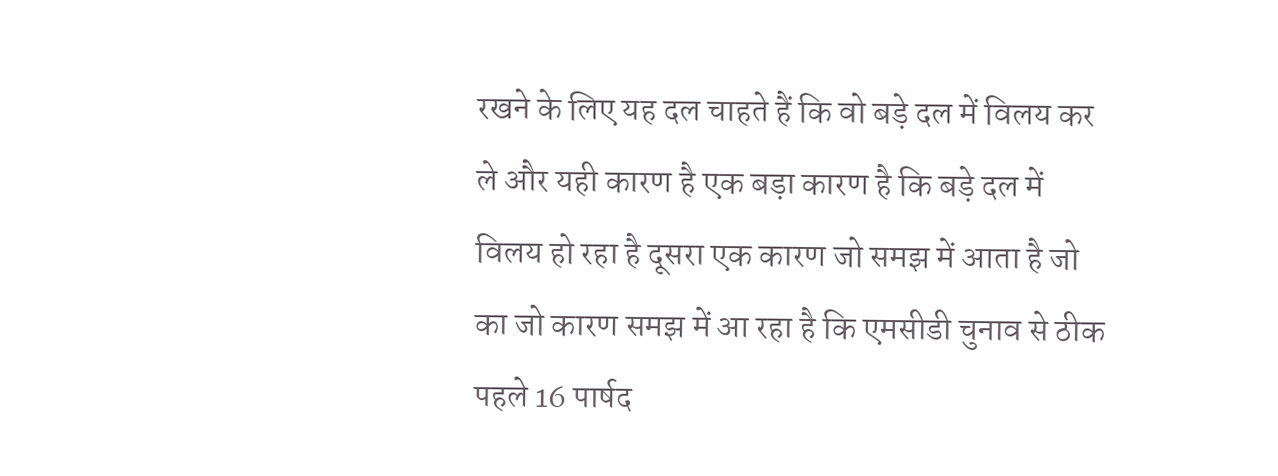रखने के लिए यह दल चाहते हैं कि वो बड़े दल में विलय कर ले और यही कारण है एक बड़ा कारण है कि बड़े दल में विलय हो रहा है दूसरा एक कारण जो समझ में आता है जो का जो कारण समझ में आ रहा है कि एमसीडी चुनाव से ठीक पहले 16 पार्षद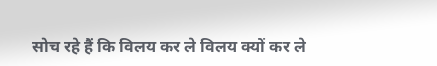सोच रहे हैं कि विलय कर ले विलय क्यों कर ले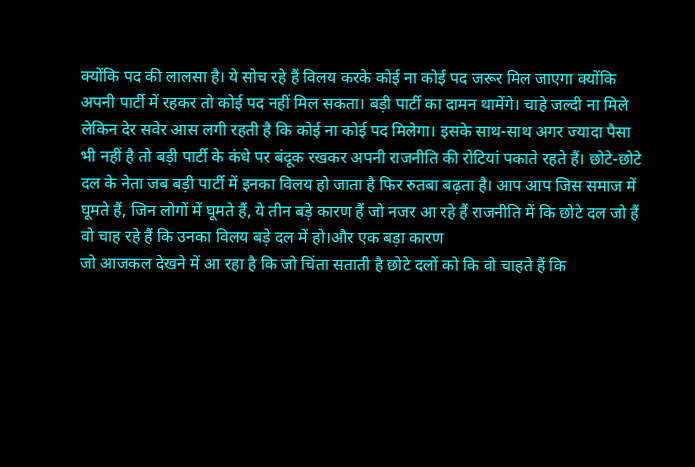क्योंकि पद की लालसा है। ये सोच रहे हैं विलय करके कोई ना कोई पद जरूर मिल जाएगा क्योंकि अपनी पार्टी में रहकर तो कोई पद नहीं मिल सकता। बड़ी पार्टी का दामन थामेंगे। चाहे जल्दी ना मिले लेकिन देर सवेर आस लगी रहती है कि कोई ना कोई पद मिलेगा। इसके साथ-साथ अगर ज्यादा पैसा भी नहीं है तो बड़ी पार्टी के कंधे पर बंदूक रखकर अपनी राजनीति की रोटियां पकाते रहते हैं। छोटे-छोटे दल के नेता जब बड़ी पार्टी में इनका विलय हो जाता है फिर रुतबा बढ़ता है। आप आप जिस समाज में घूमते हैं, जिन लोगों में घूमते हैं, ये तीन बड़े कारण हैं जो नजर आ रहे हैं राजनीति में कि छोटे दल जो हैं वो चाह रहे हैं कि उनका विलय बड़े दल में हो।और एक बड़ा कारण
जो आजकल देखने में आ रहा है कि जो चिंता सताती है छोटे दलों को कि वो चाहते हैं कि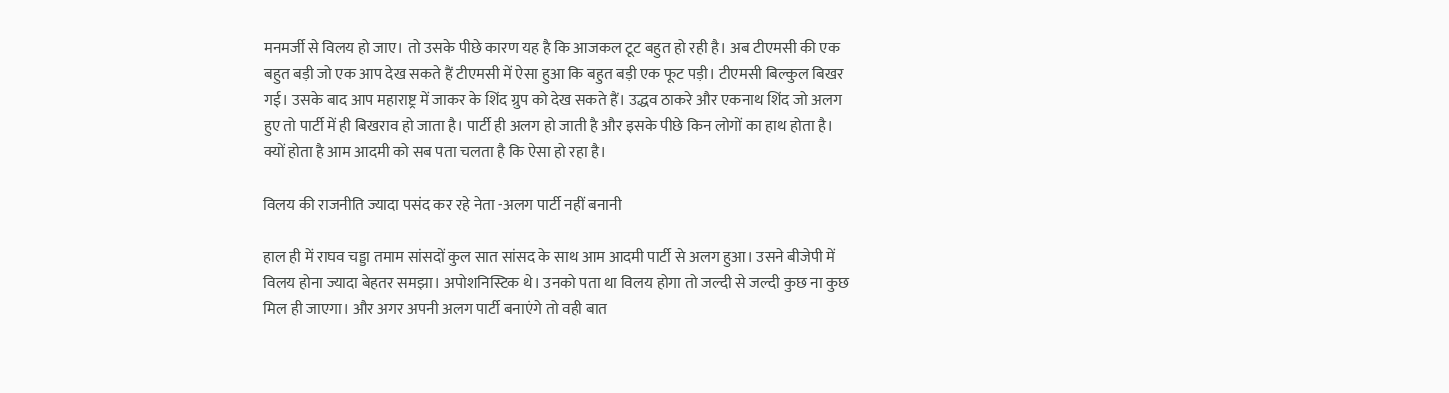मनमर्जी से विलय हो जाए। तो उसके पीछे कारण यह है कि आजकल टूट बहुत हो रही है। अब टीएमसी की एक बहुत बड़ी जो एक आप देख सकते हैं टीएमसी में ऐसा हुआ कि बहुत बड़ी एक फूट पड़ी। टीएमसी बिल्कुल बिखर गई। उसके बाद आप महाराष्ट्र में जाकर के शिंद ग्रुप को देख सकते हैं। उद्धव ठाकरे और एकनाथ शिंद जो अलग हुए तो पार्टी में ही बिखराव हो जाता है। पार्टी ही अलग हो जाती है और इसके पीछे किन लोगों का हाथ होता है। क्यों होता है आम आदमी को सब पता चलता है कि ऐसा हो रहा है।

विलय की राजनीति ज्यादा पसंद कर रहे नेता -अलग पार्टी नहीं बनानी

हाल ही में राघव चड्डा तमाम सांसदों कुल सात सांसद के साथ आम आदमी पार्टी से अलग हुआ। उसने बीजेपी में विलय होना ज्यादा बेहतर समझा। अपोशनिस्टिक थे। उनको पता था विलय होगा तो जल्दी से जल्दी कुछ ना कुछ मिल ही जाएगा। और अगर अपनी अलग पार्टी बनाएंगे तो वही बात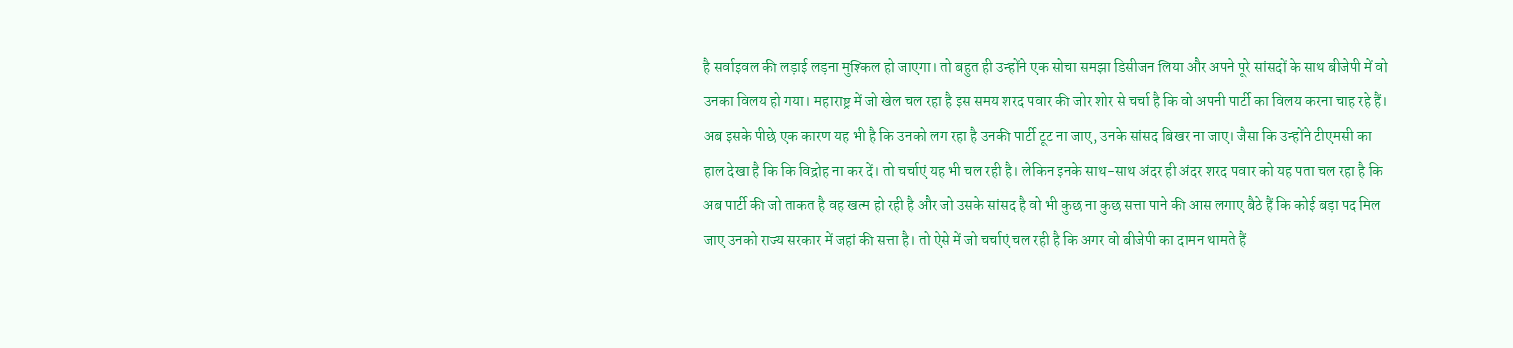है सर्वाइवल की लड़ाई लड़ना मुश्किल हो जाएगा। तो बहुत ही उन्होंने एक सोचा समझा डिसीजन लिया और अपने पूरे सांसदों के साथ बीजेपी में वो उनका विलय हो गया। महाराष्ट्र में जो खेल चल रहा है इस समय शरद पवार की जोर शोर से चर्चा है कि वो अपनी पार्टी का विलय करना चाह रहे हैं। अब इसके पीछे एक कारण यह भी है कि उनको लग रहा है उनकी पार्टी टूट ना जाए, उनके सांसद बिखर ना जाए। जैसा कि उन्होंने टीएमसी का हाल देखा है कि कि विद्रोह ना कर दें। तो चर्चाएं यह भी चल रही है। लेकिन इनके साथ-साथ अंदर ही अंदर शरद पवार को यह पता चल रहा है कि अब पार्टी की जो ताकत है वह खत्म हो रही है और जो उसके सांसद है वो भी कुछ ना कुछ सत्ता पाने की आस लगाए बैठे हैं कि कोई बड़ा पद मिल जाए उनको राज्य सरकार में जहां की सत्ता है। तो ऐसे में जो चर्चाएं चल रही है कि अगर वो बीजेपी का दामन थामते हैं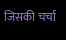जिसकी चर्चा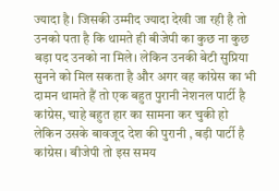ज्यादा है। जिसकी उम्मीद ज्यादा देखी जा रही है तो उनको पता है कि थामते ही बीजेपी का कुछ ना कुछ बड़ा पद उनको ना मिले। लेकिन उनकी बेटी सुप्रिया सुनने को मिल सकता है और अगर वह कांग्रेस का भी दामन थामते हैं तो एक बहुत पुरानी नेशनल पार्टी है कांग्रेस, चाहे बहुत हार का सामना कर चुकी हो लेकिन उसके बावजूद देश की पुरानी , बड़ी पार्टी है कांग्रेस। बीजेपी तो इस समय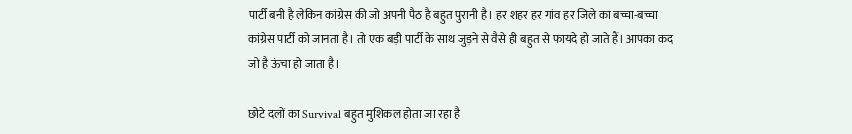पार्टी बनी है लेकिन कांग्रेस की जो अपनी पैठ है बहुत पुरानी है। हर शहर हर गांव हर जिले का बच्चा-बच्चा कांग्रेस पार्टी को जानता है। तो एक बड़ी पार्टी के साथ जुड़ने से वैसे ही बहुत से फायदे हो जाते हैं। आपका कद जो है ऊंचा हो जाता है।

छोटे दलों का Survival बहुत मुशिकल होता जा रहा है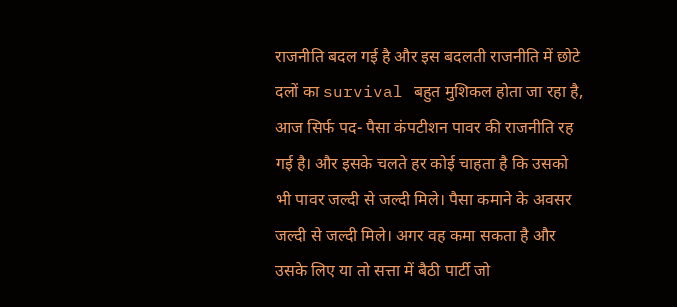राजनीति बदल गई है और इस बदलती राजनीति में छोटे दलों का survival बहुत मुशिकल होता जा रहा है, आज सिर्फ पद- पैसा कंपटीशन पावर की राजनीति रह गई है। और इसके चलते हर कोई चाहता है कि उसको भी पावर जल्दी से जल्दी मिले। पैसा कमाने के अवसर जल्दी से जल्दी मिले। अगर वह कमा सकता है और उसके लिए या तो सत्ता में बैठी पार्टी जो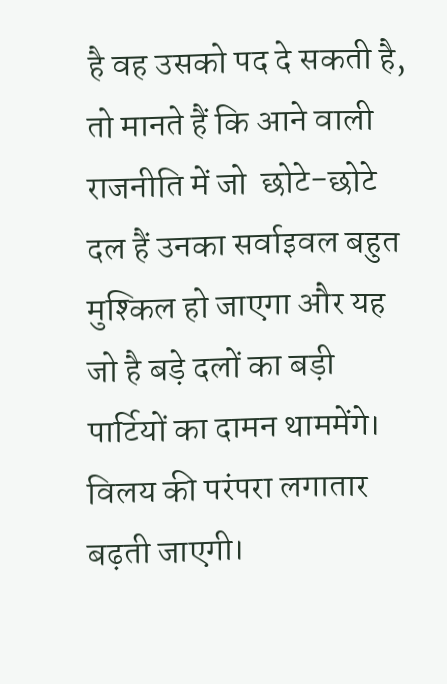है वह उसको पद दे सकती है, तो मानते हैं कि आने वाली राजनीति में जो  छोटे-छोटे दल हैं उनका सर्वाइवल बहुत मुश्किल हो जाएगा और यह जो है बड़े दलों का बड़ी पार्टियों का दामन थाममेंगे। विलय की परंपरा लगातार बढ़ती जाएगी।